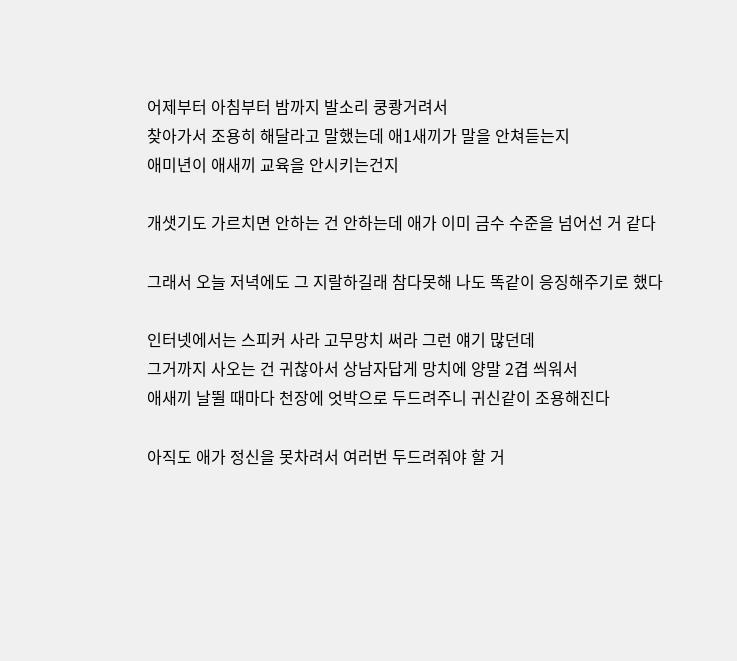어제부터 아침부터 밤까지 발소리 쿵쾅거려서
찾아가서 조용히 해달라고 말했는데 애1새끼가 말을 안쳐듣는지
애미년이 애새끼 교육을 안시키는건지

개샛기도 가르치면 안하는 건 안하는데 애가 이미 금수 수준을 넘어선 거 같다

그래서 오늘 저녁에도 그 지랄하길래 참다못해 나도 똑같이 응징해주기로 했다

인터넷에서는 스피커 사라 고무망치 써라 그런 얘기 많던데
그거까지 사오는 건 귀찮아서 상남자답게 망치에 양말 2겹 씌워서
애새끼 날뛸 때마다 천장에 엇박으로 두드려주니 귀신같이 조용해진다

아직도 애가 정신을 못차려서 여러번 두드려줘야 할 거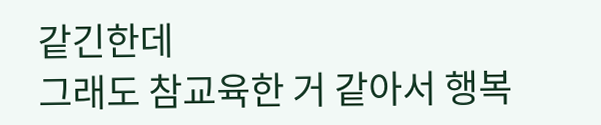같긴한데
그래도 참교육한 거 같아서 행복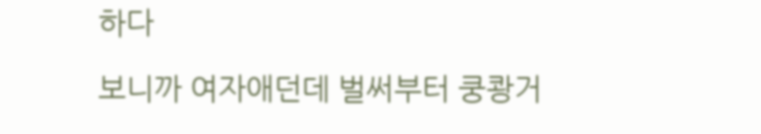하다

보니까 여자애던데 벌써부터 쿵쾅거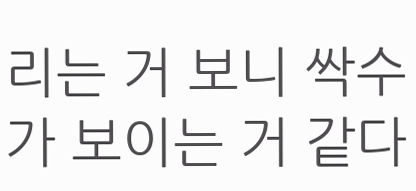리는 거 보니 싹수가 보이는 거 같다